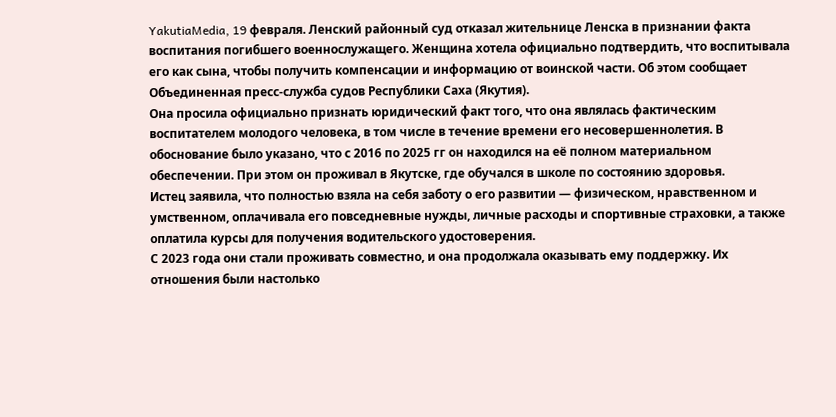YakutiaMedia, 19 февраля. Ленский районный суд отказал жительнице Ленска в признании факта воспитания погибшего военнослужащего. Женщина хотела официально подтвердить, что воспитывала его как сына, чтобы получить компенсации и информацию от воинской части. Об этом сообщает Объединенная пресс-служба судов Республики Саха (Якутия).
Она просила официально признать юридический факт того, что она являлась фактическим воспитателем молодого человека, в том числе в течение времени его несовершеннолетия. В обоснование было указано, что с 2016 по 2025 гг он находился на её полном материальном обеспечении. При этом он проживал в Якутске, где обучался в школе по состоянию здоровья.
Истец заявила, что полностью взяла на себя заботу о его развитии — физическом, нравственном и умственном, оплачивала его повседневные нужды, личные расходы и спортивные страховки, а также оплатила курсы для получения водительского удостоверения.
С 2023 года они стали проживать совместно, и она продолжала оказывать ему поддержку. Их отношения были настолько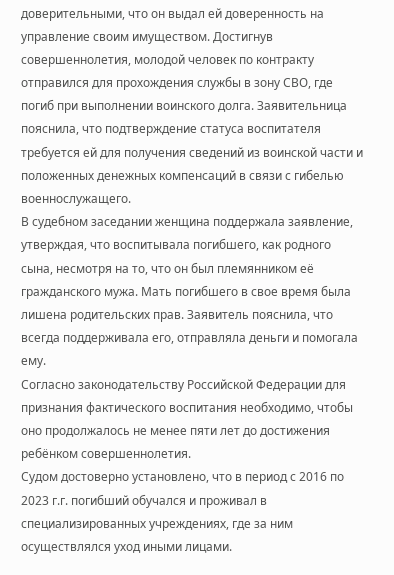доверительными, что он выдал ей доверенность на управление своим имуществом. Достигнув совершеннолетия, молодой человек по контракту отправился для прохождения службы в зону СВО, где погиб при выполнении воинского долга. Заявительница пояснила, что подтверждение статуса воспитателя требуется ей для получения сведений из воинской части и положенных денежных компенсаций в связи с гибелью военнослужащего.
В судебном заседании женщина поддержала заявление, утверждая, что воспитывала погибшего, как родного сына, несмотря на то, что он был племянником её гражданского мужа. Мать погибшего в свое время была лишена родительских прав. Заявитель пояснила, что всегда поддерживала его, отправляла деньги и помогала ему.
Согласно законодательству Российской Федерации для признания фактического воспитания необходимо, чтобы оно продолжалось не менее пяти лет до достижения ребёнком совершеннолетия.
Судом достоверно установлено, что в период с 2016 по 2023 г.г. погибший обучался и проживал в специализированных учреждениях, где за ним осуществлялся уход иными лицами.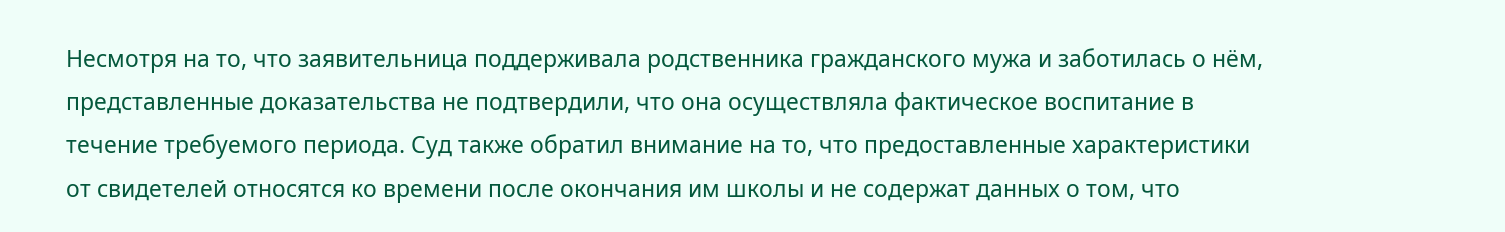Несмотря на то, что заявительница поддерживала родственника гражданского мужа и заботилась о нём, представленные доказательства не подтвердили, что она осуществляла фактическое воспитание в течение требуемого периода. Суд также обратил внимание на то, что предоставленные характеристики от свидетелей относятся ко времени после окончания им школы и не содержат данных о том, что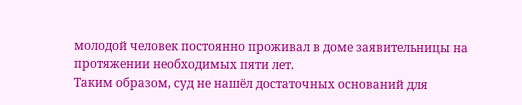молодой человек постоянно проживал в доме заявительницы на протяжении необходимых пяти лет.
Таким образом, суд не нашёл достаточных оснований для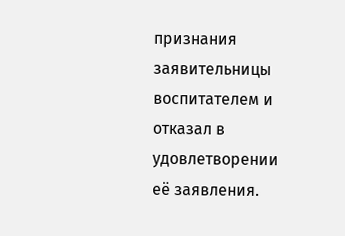признания заявительницы воспитателем и отказал в удовлетворении её заявления.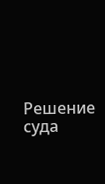Решение суда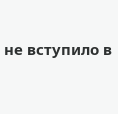не вступило в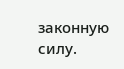законную силу.